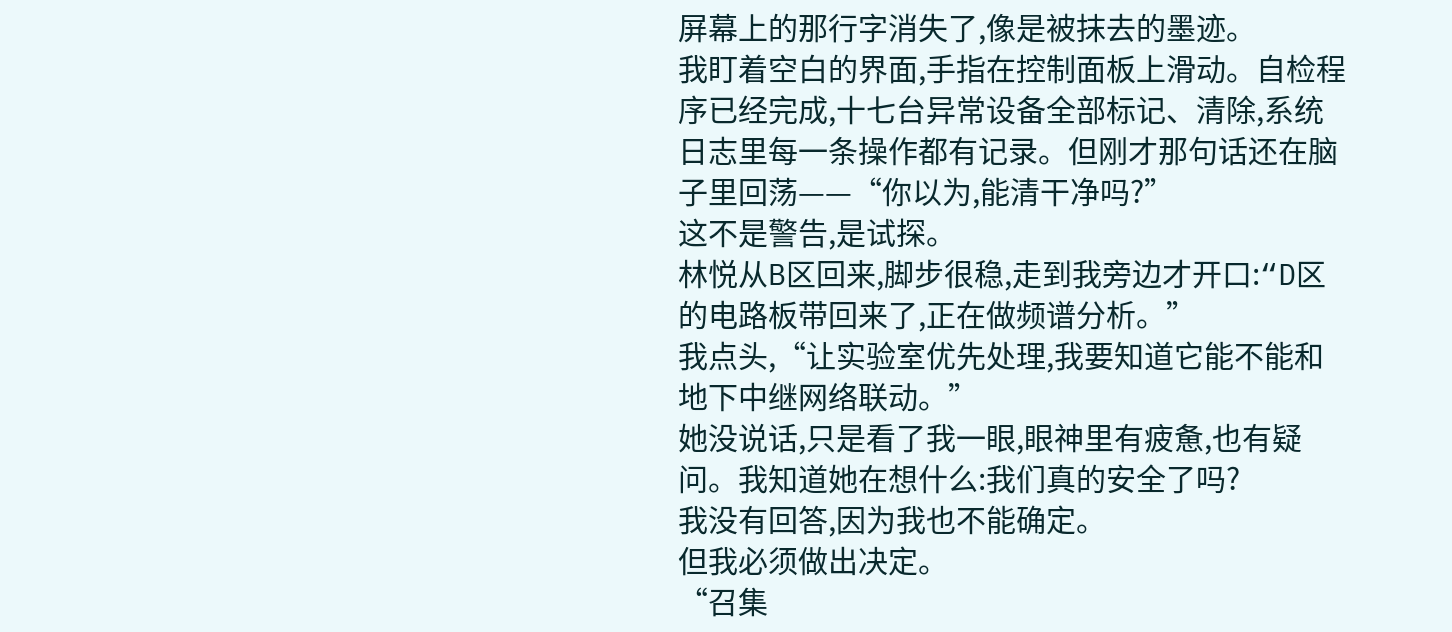屏幕上的那行字消失了,像是被抹去的墨迹。
我盯着空白的界面,手指在控制面板上滑动。自检程序已经完成,十七台异常设备全部标记、清除,系统日志里每一条操作都有记录。但刚才那句话还在脑子里回荡——“你以为,能清干净吗?”
这不是警告,是试探。
林悦从B区回来,脚步很稳,走到我旁边才开口:“D区的电路板带回来了,正在做频谱分析。”
我点头,“让实验室优先处理,我要知道它能不能和地下中继网络联动。”
她没说话,只是看了我一眼,眼神里有疲惫,也有疑问。我知道她在想什么:我们真的安全了吗?
我没有回答,因为我也不能确定。
但我必须做出决定。
“召集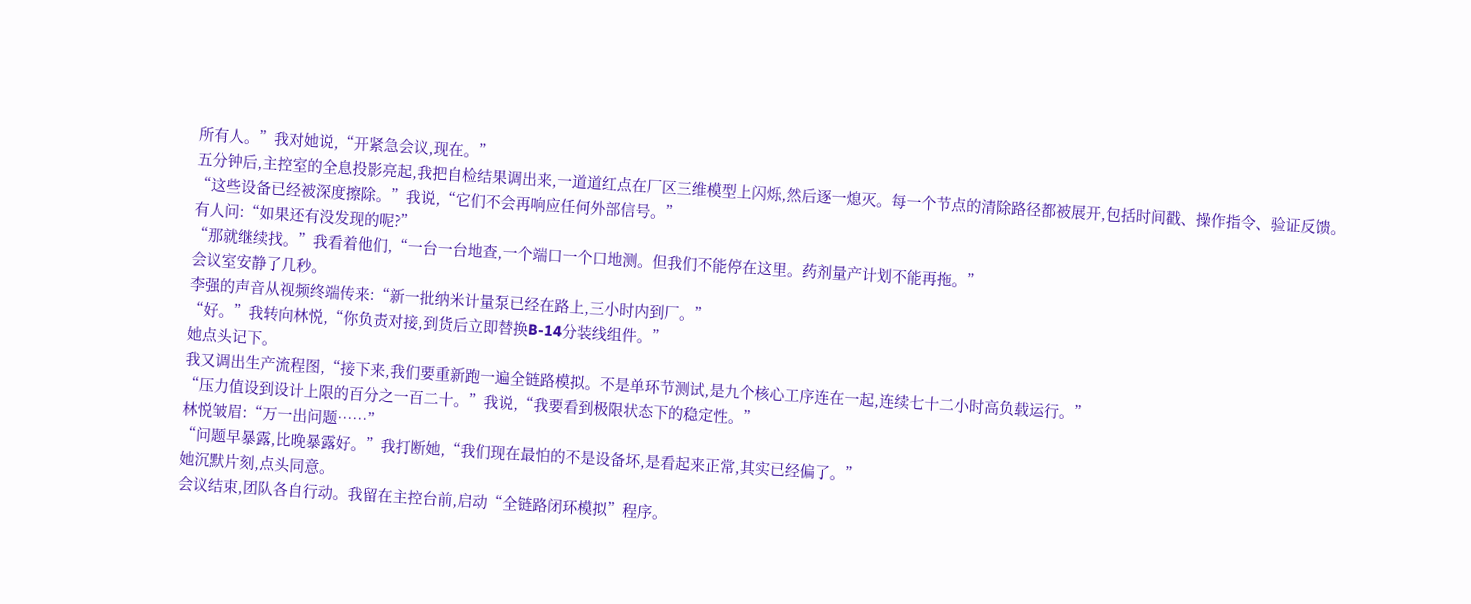所有人。”我对她说,“开紧急会议,现在。”
五分钟后,主控室的全息投影亮起,我把自检结果调出来,一道道红点在厂区三维模型上闪烁,然后逐一熄灭。每一个节点的清除路径都被展开,包括时间戳、操作指令、验证反馈。
“这些设备已经被深度擦除。”我说,“它们不会再响应任何外部信号。”
有人问:“如果还有没发现的呢?”
“那就继续找。”我看着他们,“一台一台地查,一个端口一个口地测。但我们不能停在这里。药剂量产计划不能再拖。”
会议室安静了几秒。
李强的声音从视频终端传来:“新一批纳米计量泵已经在路上,三小时内到厂。”
“好。”我转向林悦,“你负责对接,到货后立即替换B-14分装线组件。”
她点头记下。
我又调出生产流程图,“接下来,我们要重新跑一遍全链路模拟。不是单环节测试,是九个核心工序连在一起,连续七十二小时高负载运行。”
“压力值设到设计上限的百分之一百二十。”我说,“我要看到极限状态下的稳定性。”
林悦皱眉:“万一出问题……”
“问题早暴露,比晚暴露好。”我打断她,“我们现在最怕的不是设备坏,是看起来正常,其实已经偏了。”
她沉默片刻,点头同意。
会议结束,团队各自行动。我留在主控台前,启动“全链路闭环模拟”程序。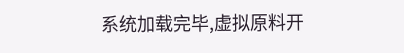系统加载完毕,虚拟原料开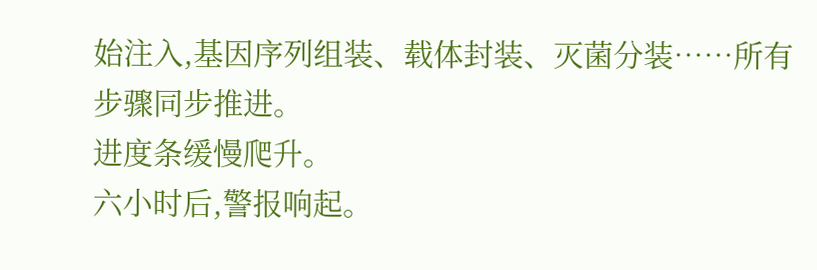始注入,基因序列组装、载体封装、灭菌分装……所有步骤同步推进。
进度条缓慢爬升。
六小时后,警报响起。